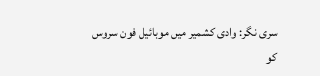سری نگر: وادی کشمیر میں موبائیل فون سروس کو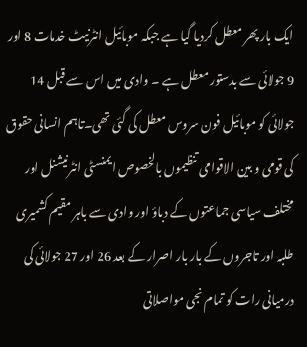ایک بار پھر معطل کردیا گیا ہے جبکہ موبائیل انٹرنیٹ خدمات 8 اور 9 جولائی سے بدستور معطل ہے ۔ وادی میں اس سے قبل 14 جولائی کو موبائیل فون سروس معطل کی گئی تھی۔تاہم انسانی حقوق کی قومی و بین الاقوامی تنظیموں بالخصوص ایمنسٹی انٹرنیشنل اور مختلف سیاسی جماعتوں کے دباؤ اور وادی سے باہر مقیم کشمیری طلبہ اور تاجروں کے بار بار اصرار کے بعد 26 اور 27 جولائی کی درمیانی رات کو تمام نجی مواصلاتی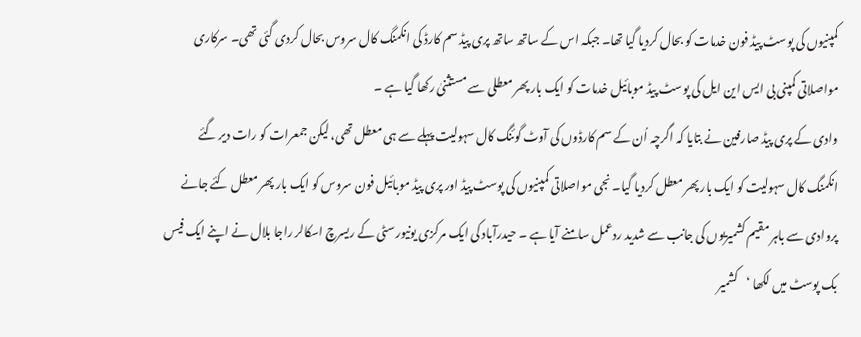کمپنیوں کی پوسٹ پیڈ فون خدمات کو بحال کردیا گیا تھا۔ جبکہ اس کے ساتھ ساتھ پری پیڈ سم کارڈ کی انکمنگ کال سروس بحال کردی گئی تھی۔ سرکاری مواصلاتی کمپنی بی ایس این ایل کی پوسٹ پیڈ موبائیل خدمات کو ایک بار پھر معطلی سے مستثنیٰ رکھا گیا ہے ۔
وادی کے پری پیڈ صارفین نے بتایا کہ اگرچہ اُن کے سم کارڈوں کی آوٹ گوئنگ کال سہولیت پہلے سے ہی معطل تھی، لیکن جمعرات کو رات دیر گئے انکمنگ کال سہولیت کو ایک بار پھر معطل کردیا گیا۔ نجی مواصلاتی کمپنیوں کی پوسٹ پیڈ اور پری پیڈ موبائیل فون سروس کو ایک بار پھر معطل کئے جانے پروادی سے باہر مقیم کشمیریوں کی جانب سے شدید ردعمل سامنے آیا ہے ۔ حیدرآباد کی ایک مرکزی یونیورسٹی کے ریسرچ اسکالر راجا بلال نے اپنے ایک فیس بک پوسٹ میں لکھا ‘کشمیر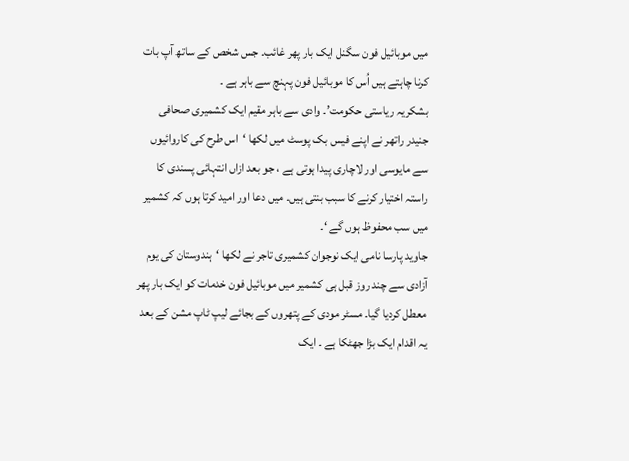میں موبائیل فون سگنل ایک بار پھر غائب۔ جس شخص کے ساتھ آپ بات کرنا چاہتے ہیں اُس کا موبائیل فون پہنچ سے باہر ہے ۔
بشکریہ ریاستی حکومت’۔ وادی سے باہر مقیم ایک کشمیری صحافی جنیدر راتھر نے اپنے فیس بک پوسٹ میں لکھا ‘اس طرح کی کاروائیوں سے مایوسی اور لاچاری پیدا ہوتی ہے ، جو بعد ازاں انتہائی پسندی کا راستہ اختیار کرنے کا سبب بنتی ہیں۔ میں دعا اور امید کرتا ہوں کہ کشمیر میں سب محفوظ ہوں گے ‘۔
جاوید پارسا نامی ایک نوجوان کشمیری تاجر نے لکھا ‘ہندوستان کی یوم آزادی سے چند روز قبل ہی کشمیر میں موبائیل فون خدمات کو ایک بار پھر معطل کردیا گیا۔ مسٹر مودی کے پتھروں کے بجائے لیپ ٹاپ مشن کے بعد یہ اقدام ایک بڑا جھٹکا ہے ۔ ایک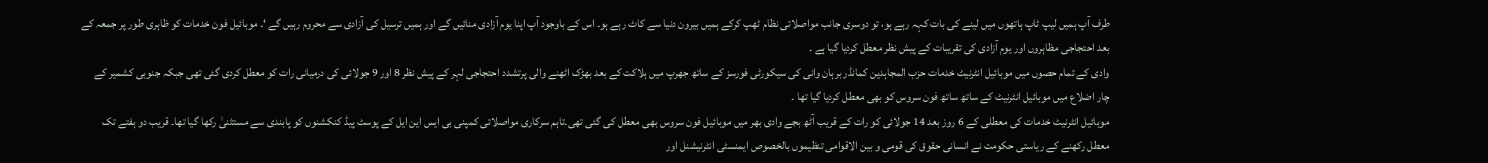طرف آپ ہمیں لیپ ٹاپ ہاتھوں میں لینے کی بات کہہ رہے ہو، تو دوسری جانب مواصلاتی نظام ٹھپ کرکے ہمیں بیرون دنیا سے کاٹ رہے ہو۔ اس کے باوجود آپ اپنا یوم آزادی منائیں گے اور ہمیں ترسیل کی آزادی سے محروم رہیں گے ‘۔ موبائیل فون خدمات کو ظاہری طور پر جمعہ کے بعد احتجاجی مظاہروں اور یوم آزادی کی تقریبات کے پیش نظر معطل کردیا گیا ہے ۔
وادی کے تمام حصوں میں موبائیل انٹرنیٹ خدمات حزب المجاہدین کمانڈر برہان وانی کی سیکورٹی فورسز کے ساتھ جھرپ میں ہلاکت کے بعد بھڑک اٹھنے والی پرتشدد احتجاجی لہر کے پیش نظر 8 اور 9 جولائی کی درمیانی رات کو معطل کردی گئی تھی جبکہ جنوبی کشمیر کے چار اضلاع میں موبائیل انٹرنیٹ کے ساتھ ساتھ فون سروس کو بھی معطل کردیا گیا تھا ۔
موبائیل انٹرنیٹ خدمات کی معطلی کے 6 روز بعد 14 جولائی کو رات کے قریب آٹھ بجے وادی بھر میں موبائیل فون سروس بھی معطل کی گئی تھی۔تاہم سرکاری مواصلاتی کمپنی بی ایس این ایل کے پوسٹ پیڈ کنکشنوں کو پابندی سے مستثنیٰ رکھا گیا تھا۔ قریب دو ہفتے تک معطل رکھنے کے ریاستی حکومت نے انسانی حقوق کی قومی و بین الاقوامی تنظیموں بالخصوص ایمنسٹی انٹرنیشنل اور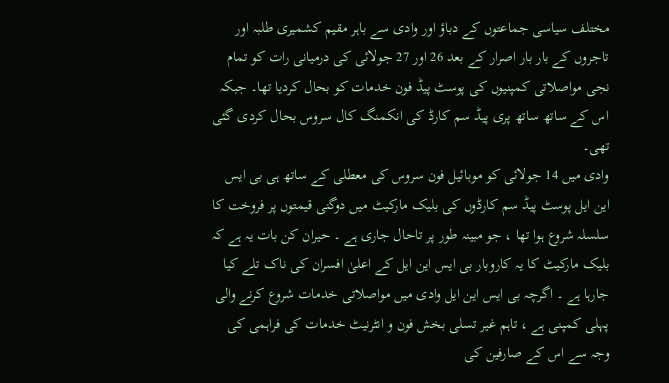مختلف سیاسی جماعتوں کے دباؤ اور وادی سے باہر مقیم کشمیری طلبہ اور تاجروں کے بار بار اصرار کے بعد 26 اور 27 جولائی کی درمیانی رات کو تمام نجی مواصلاتی کمپنیوں کی پوسٹ پیڈ فون خدمات کو بحال کردیا تھا۔ جبکہ اس کے ساتھ ساتھ پری پیڈ سم کارڈ کی انکمنگ کال سروس بحال کردی گئی تھی۔
وادی میں 14 جولائی کو موبائیل فون سروس کی معطلی کے ساتھ ہی بی ایس این ایل پوسٹ پیڈ سم کارڈوں کی بلیک مارکیٹ میں دوگنی قیمتوں پر فروخت کا سلسلہ شروع ہوا تھا ، جو مبینہ طور پر تاحال جاری ہے ۔ حیران کن بات یہ ہے کہ بلیک مارکیٹ کا یہ کاروبار بی ایس این ایل کے اعلیٰ افسران کی ناک تلے کیا جارہا ہے ۔ اگرچہ بی ایس این ایل وادی میں مواصلاتی خدمات شروع کرنے والی پہلی کمپنی ہے ، تاہم غیر تسلی بخش فون و انٹرنیٹ خدمات کی فراہمی کی وجہ سے اس کے صارفین کی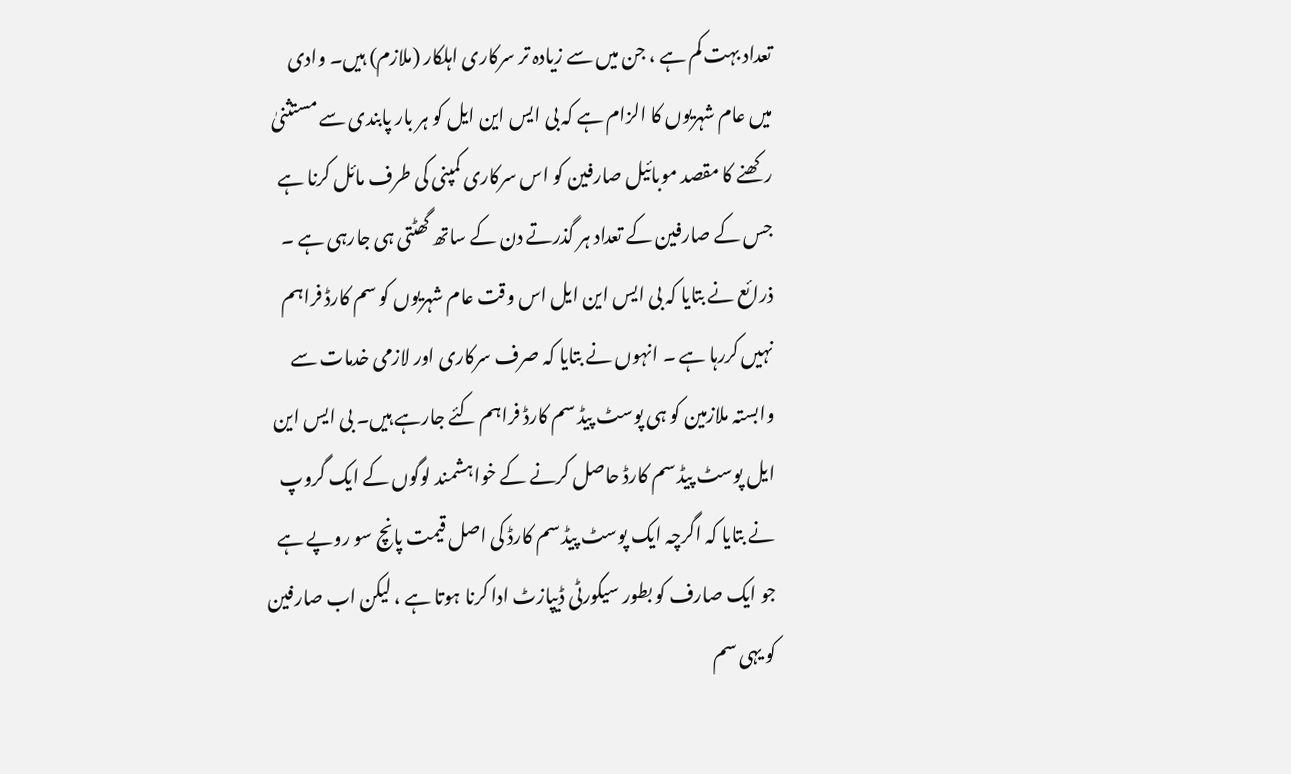تعداد بہت کم ہے ، جن میں سے زیادہ تر سرکاری اہلکار (ملازم) ہیں۔ وادی میں عام شہریوں کا الزام ہے کہ بی ایس این ایل کو ہر بار پابندی سے مستثنیٰ رکھنے کا مقصد موبائیل صارفین کو اس سرکاری کمپنی کی طرف مائل کرنا ہے جس کے صارفین کے تعداد ہر گذرتے دن کے ساتھ گھٹتی ہی جارہی ہے ۔ ذرائع نے بتایا کہ بی ایس این ایل اس وقت عام شہریوں کو سم کارڈ فراہم نہیں کررہا ہے ۔ انہوں نے بتایا کہ صرف سرکاری اور لازمی خدمات سے وابستہ ملازمین کو ہی پوسٹ پیڈ سم کارڈ فراہم کئے جارہے ہیں۔ بی ایس این ایل پوسٹ پیڈ سم کارڈ حاصل کرنے کے خواہشمند لوگوں کے ایک گروپ نے بتایا کہ اگرچہ ایک پوسٹ پیڈ سم کارڈ کی اصل قیمت پانچ سو روپے ہے جو ایک صارف کو بطور سیکورٹی ڈیپازٹ ادا کرنا ہوتا ہے ، لیکن اب صارفین کو یہی سم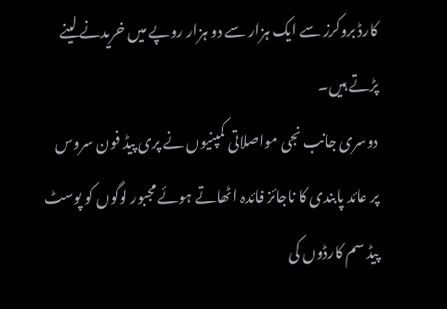کارڈ بروکرز سے ایک ہزار سے دو ہزار روپے میں خریدنے لینے پڑتے ہیں۔
دوسری جانب نجی مواصلاتی کمپنیوں نے پری پیڈ فون سروس پر عائد پابندی کا ناجائز فائدہ اٹھاتے ہوئے مجبور لوگوں کو پوسٹ پیڈ سم کارڈوں کی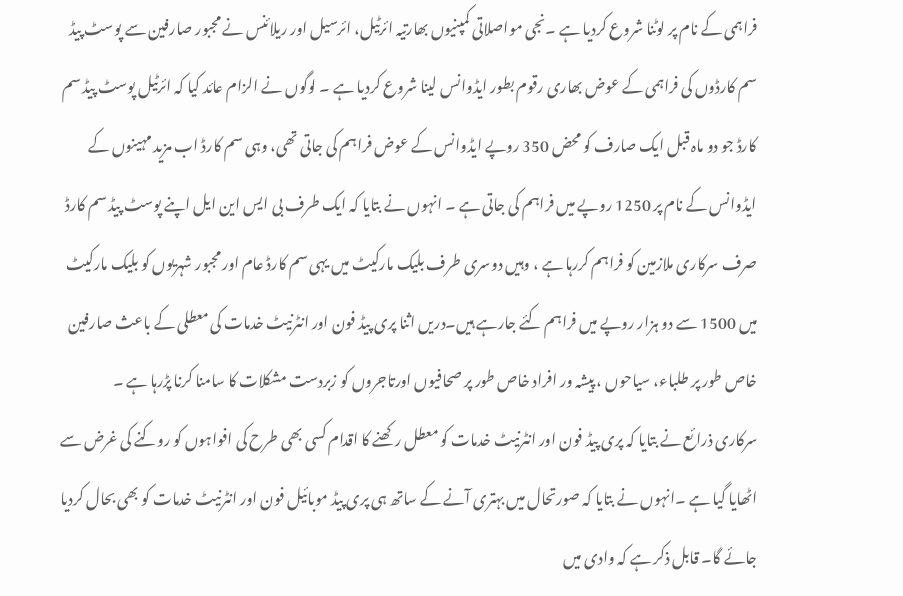فراہمی کے نام پر لوٹنا شروع کردیا ہے ۔نجی مواصلاتی کمپنیوں بھارتیہ ائرٹیل، ائرسیل اور ریلائنس نے مجبور صارفین سے پوسٹ پیڈ سم کارڈوں کی فراہمی کے عوض بھاری رقوم بطور ایڈوانس لینا شروع کردیا ہے ۔ لوگوں نے الزام عائد کیا کہ ائرٹیل پوسٹ پیڈ سم کارڈ جو دو ماہ قبل ایک صارف کو محض 350 روپے ایڈوانس کے عوض فراہم کی جاتی تھی، وہی سم کارڈ اب مزید مہینوں کے ایڈوانس کے نام پر 1250 روپے میں فراہم کی جاتی ہے ۔ انہوں نے بتایا کہ ایک طرف بی ایس این ایل اپنے پوسٹ پیڈ سم کارڈ صرف سرکاری ملازمین کو فراہم کررہا ہے ، وہیں دوسری طرف بلیک مارکیٹ میں یہی سم کارڈ عام اور مجبور شہریوں کو بلیک مارکیٹ میں 1500 سے دو ہزار روپے میں فراہم کئے جارہے ہیں۔دریں اثنا پری پیڈ فون اور انٹرنیٹ خدمات کی معطلی کے باعث صارفین خاص طور پر طلباء، سیاحوں ، پیشہ ور افراد خاص طور پر صحافیوں اورتاجروں کو زبردست مشکلات کا سامنا کرنا پڑرہا ہے ۔
سرکاری ذرائع نے بتایا کہ پری پیڈ فون اور انٹرنیٹ خدمات کو معطل رکھنے کا اقدام کسی بھی طرح کی افواہوں کو روکنے کی غرض سے اٹھایا گیا ہے ۔انہوں نے بتایا کہ صورتحال میں بہتری آنے کے ساتھ ہی پری پیڈ موبائیل فون اور انٹرنیٹ خدمات کو بھی بحال کردیا جائے گا۔ قابل ذکر ہے کہ وادی میں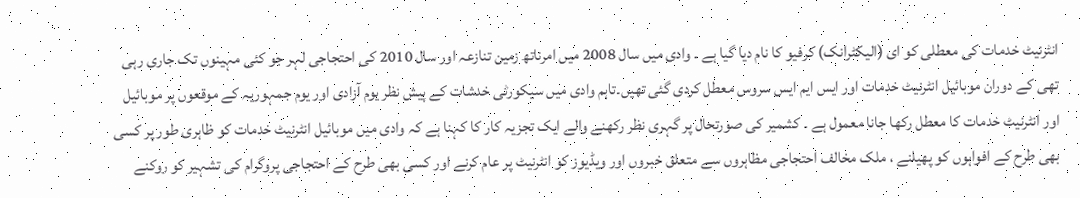انٹرنیٹ خدمات کی معطلی کو ای (الیکٹرانک) کرفیو کا نام دیا گیا ہے ۔ وادی میں سال 2008 میں امرناتھ زمین تنازعہ اور سال 2010 کی احتجاجی لہر جو کئی مہینوں تک جاری رہی تھی کے دوران موبائیل انٹرنیٹ خدمات اور ایس ایم ایس سروس معطل کردی گئی تھیں۔تاہم وادی میں سیکورٹی خدشات کے پیش نظر یوم آزادی اور یوم جمہوریہ کے موقعوں پر موبائیل اور انٹرنیٹ خدمات کا معطل رکھا جانا معمول ہے ۔ کشمیر کی صورتحال پر گہری نظر رکھنے والے ایک تجزیہ کار کا کہنا ہے کہ وادی میں موبائیل انٹرنیٹ خدمات کو ظاہری طور پر کسی بھی طرح کے افواہوں کو پھیلنے ، ملک مخالف احتجاجی مظاہروں سے متعلق خبروں اور ویڈیوز کو انٹرنیٹ پر عام کرنے اور کسی بھی طرح کے احتجاجی پروگرام کی تشہیر کو روکنے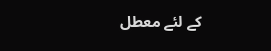کے لئے معطل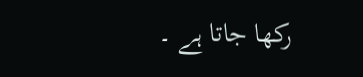رکھا جاتا ہے ۔